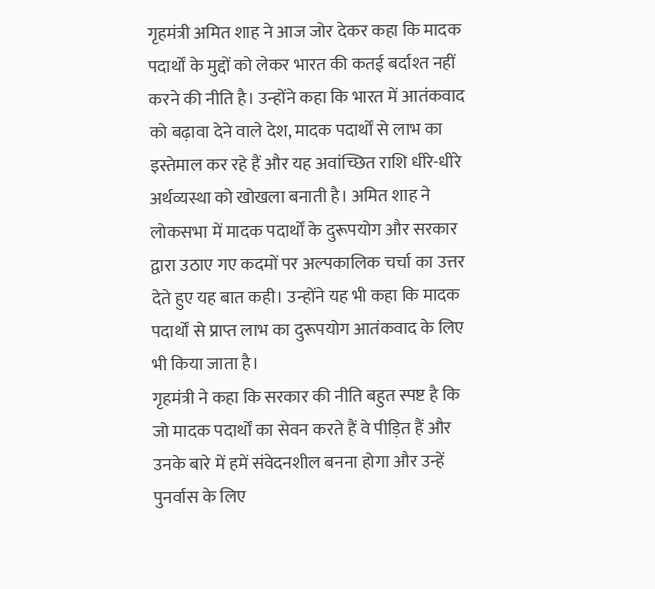गृहमंत्री अमित शाह ने आज जोर देकर कहा कि मादक पदार्थों के मुद्दों को लेकर भारत की कतई बर्दाश्त नहीं करने की नीति है। उन्होंने कहा कि भारत में आतंकवाद को बढ़ावा देने वाले देश, मादक पदार्थों से लाभ का इस्तेमाल कर रहे हैं और यह अवांच्छित राशि धीरे-धीरे अर्थव्यस्था को खोखला बनाती है। अमित शाह ने लोकसभा में मादक पदार्थों के दुरूपयोग और सरकार द्वारा उठाए गए कदमों पर अल्पकालिक चर्चा का उत्तर देते हुए यह बात कही। उन्होंने यह भी कहा कि मादक पदार्थों से प्राप्त लाभ का दुरूपयोग आतंकवाद के लिए भी किया जाता है।
गृहमंत्री ने कहा कि सरकार की नीति बहुत स्पष्ट है कि जो मादक पदार्थों का सेवन करते हैं वे पीड़ित हैं और उनके बारे में हमें संवेदनशील बनना होगा और उन्हें पुनर्वास के लिए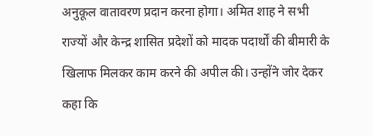अनुकूल वातावरण प्रदान करना होगा। अमित शाह ने सभी राज्यों और केन्द्र शासित प्रदेशों को मादक पदार्थों की बीमारी के खिलाफ मिलकर काम करने की अपील की। उन्होंने जोर देकर कहा कि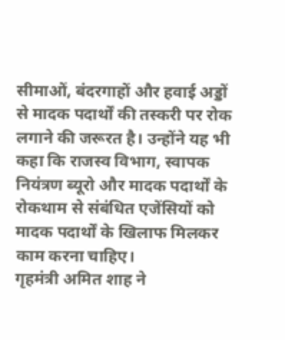सीमाओं, बंदरगाहों और हवाई अड्डों से मादक पदार्थों की तस्करी पर रोक लगाने की जरूरत है। उन्होंने यह भी कहा कि राजस्व विभाग, स्वापक नियंत्रण ब्यूरो और मादक पदार्थों के रोकथाम से संबंधित एजेंसियों को मादक पदार्थों के खिलाफ मिलकर काम करना चाहिए।
गृहमंत्री अमित शाह ने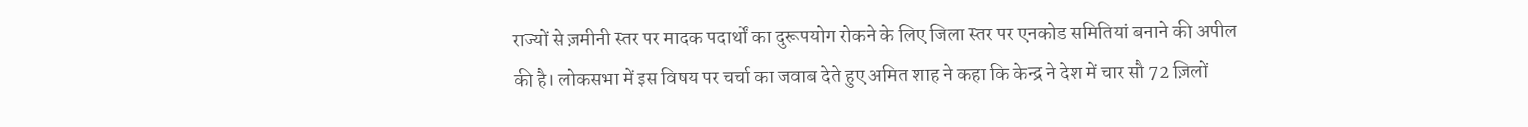राज्यों से ज़मीनी स्तर पर मादक पदार्थों का दुरूपयोग रोकने के लिए जिला स्तर पर एनकोड समितियां बनाने की अपील की है। लोकसभा में इस विषय पर चर्चा का जवाब देते हुए अमित शाह ने कहा कि केन्द्र ने देश में चार सौ 72 ज़िलों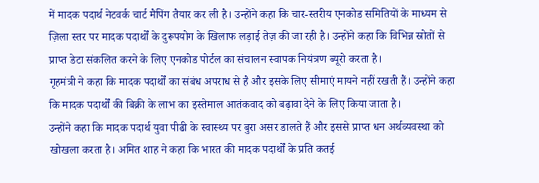में मादक पदार्थ नेटवर्क चार्ट मैपिंग तैयार कर ली है। उन्होंने कहा कि चार-स्तरीय एनकोड समितियों के माध्यम से ज़िला स्तर पर मादक पदार्थों के दुरूपयोग के खिलाफ लड़ाई तेज़ की जा रही है। उन्होंने कहा कि विभिन्न स्रोतों से प्राप्त डेटा संकलित करने के लिए एनकोड पोर्टल का संचालन स्वापक नियंत्रण ब्यूरो करता है।
गृहमंत्री ने कहा कि मादक पदार्थों का संबंध अपराध से है और इसके लिए सीमाएं मायने नहीं रखती हैं। उन्होंने कहा कि मादक पदार्थों की बिक्री के लाभ का इस्तेमाल आतंकवाद को बढ़ावा देने के लिए किया जाता है।
उन्होंने कहा कि मादक पदार्थ युवा पीढी के स्वास्थ्य पर बुरा असर डालते हैं और इससे प्राप्त धन अर्थव्यवस्था को खोखला करता है। अमित शाह ने कहा कि भारत की मादक पदार्थों के प्रति कतई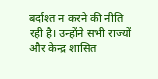बर्दाश्त न करने की नीति रही है। उन्होंने सभी राज्यों और केन्द्र शासित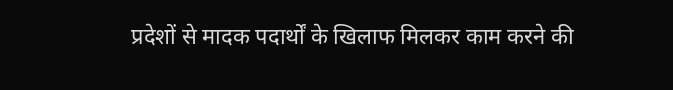प्रदेशों से मादक पदार्थों के खिलाफ मिलकर काम करने की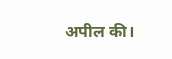अपील की।